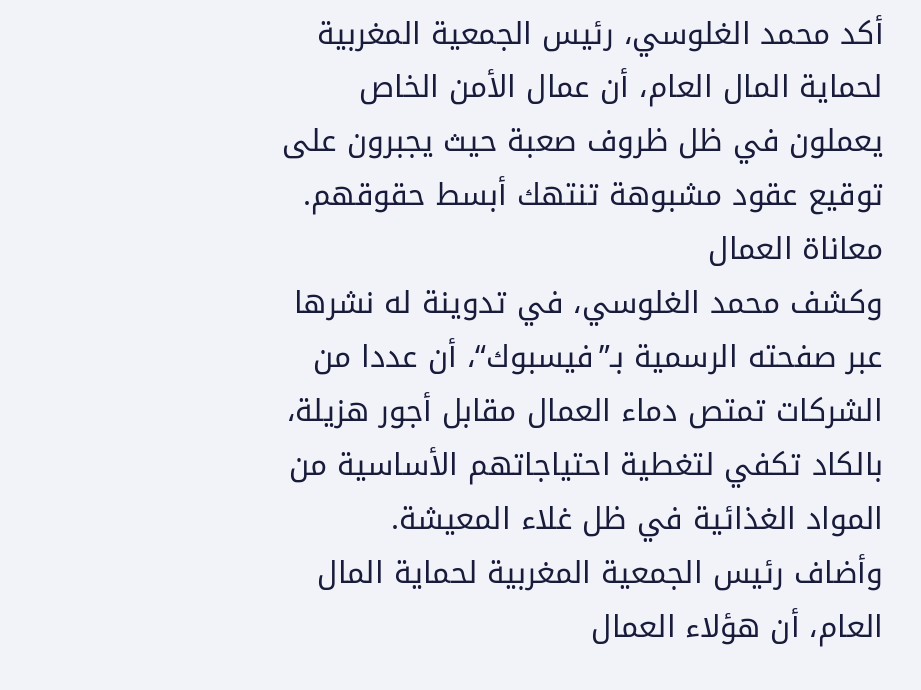أكد محمد الغلوسي، رئيس الجمعية المغربية لحماية المال العام، أن عمال الأمن الخاص يعملون في ظل ظروف صعبة حيث يجبرون على توقيع عقود مشبوهة تنتهك أبسط حقوقهم.
معاناة العمال
وكشف محمد الغلوسي، في تدوينة له نشرها عبر صفحته الرسمية بـ”فيسبوك“، أن عددا من الشركات تمتص دماء العمال مقابل أجور هزيلة، بالكاد تكفي لتغطية احتياجاتهم الأساسية من المواد الغذائية في ظل غلاء المعيشة.
وأضاف رئيس الجمعية المغربية لحماية المال العام، أن هؤلاء العمال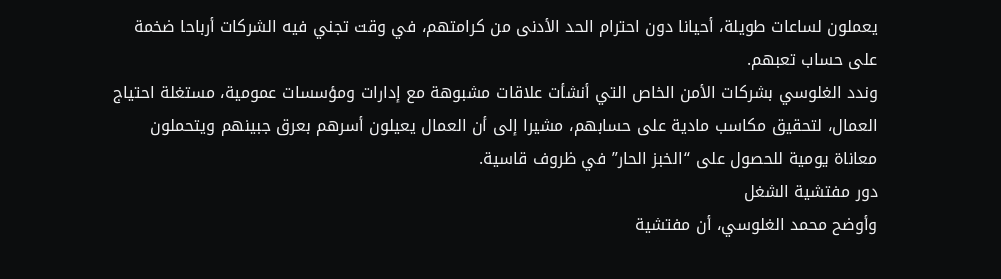يعملون لساعات طويلة، أحيانا دون احترام الحد الأدنى من كرامتهم، في وقت تجني فيه الشركات أرباحا ضخمة على حساب تعبهم.
وندد الغلوسي بشركات الأمن الخاص التي أنشأت علاقات مشبوهة مع إدارات ومؤسسات عمومية، مستغلة احتياج العمال، لتحقيق مكاسب مادية على حسابهم، مشيرا إلى أن العمال يعيلون أسرهم بعرق جبينهم ويتحملون معاناة يومية للحصول على “الخبز الحار” في ظروف قاسية.
دور مفتشية الشغل
وأوضح محمد الغلوسي، أن مفتشية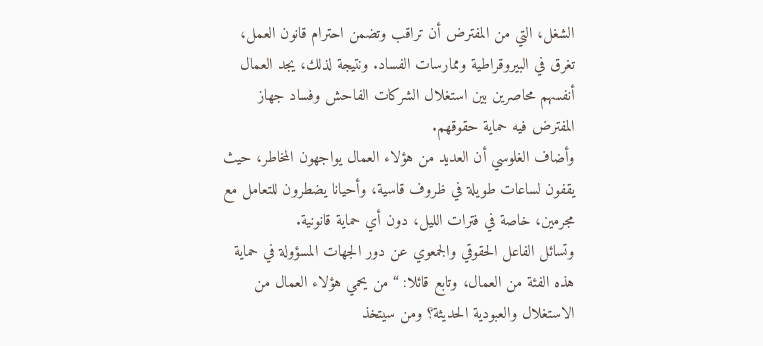الشغل، التي من المفترض أن تراقب وتضمن احترام قانون العمل، تغرق في البيروقراطية وممارسات الفساد. ونتيجة لذلك، يجد العمال أنفسهم محاصرين بين استغلال الشركات الفاحش وفساد جهاز المفترض فيه حماية حقوقهم.
وأضاف الغلوسي أن العديد من هؤلاء العمال يواجهون المخاطر، حيث يقفون لساعات طويلة في ظروف قاسية، وأحيانا يضطرون للتعامل مع مجرمين، خاصة في فترات الليل، دون أي حماية قانونية.
وتسائل الفاعل الحقوقي والجمعوي عن دور الجهات المسؤولة في حماية هذه الفئة من العمال، وتابع قائلا: “من يحمي هؤلاء العمال من الاستغلال والعبودية الحديثة؟ ومن سيتخذ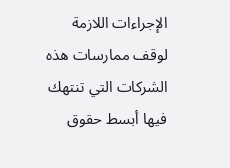الإجراءات اللازمة لوقف ممارسات هذه الشركات التي تنتهك فيها أبسط حقوق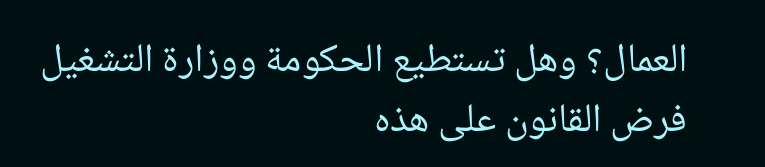العمال؟ وهل تستطيع الحكومة ووزارة التشغيل فرض القانون على هذه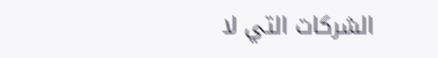الشركات التي لا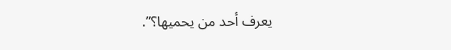يعرف أحد من يحميها؟”.